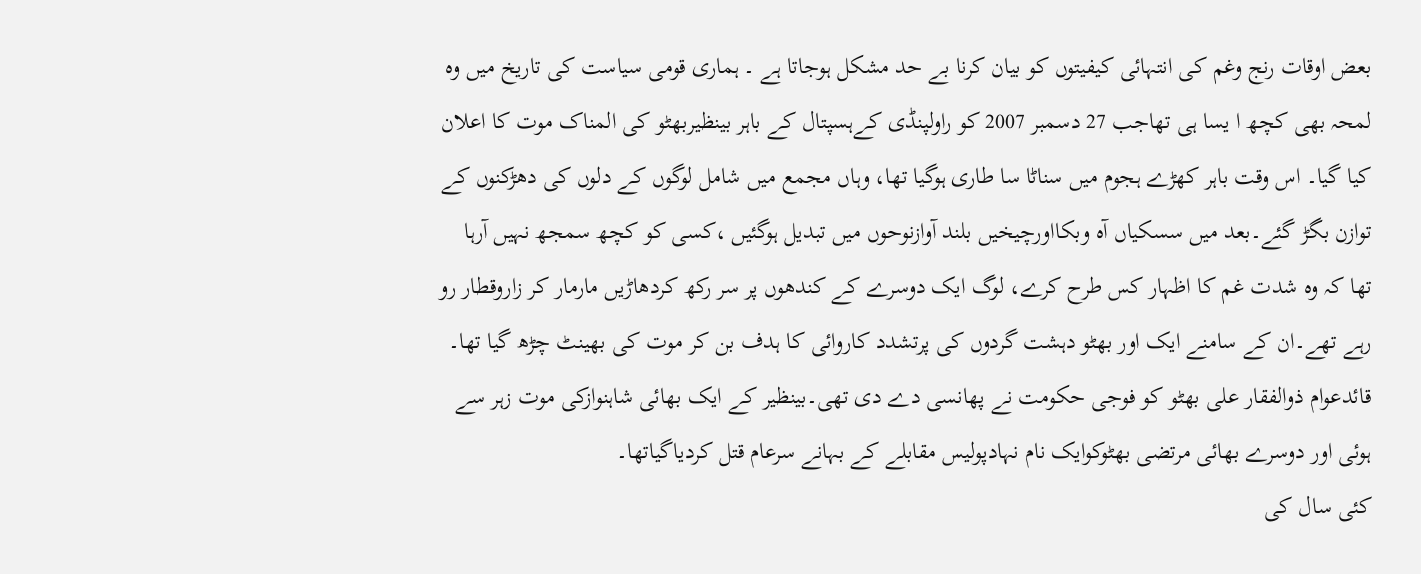بعض اوقات رنج وغم کی انتہائی کیفیتوں کو بیان کرنا بے حد مشکل ہوجاتا ہے ۔ ہماری قومی سیاست کی تاریخ میں وہ لمحہ بھی کچھ ا یسا ہی تھاجب 27 دسمبر 2007 کو راولپنڈی کےہسپتال کے باہر بینظیربھٹو کی المناک موت کا اعلان کیا گیا۔ اس وقت باہر کھڑے ہجوم میں سناٹا سا طاری ہوگیا تھا، وہاں مجمع میں شامل لوگوں کے دلوں کی دھڑکنوں کے توازن بگڑ گئے۔بعد میں سسکیاں آہ وبکااورچیخیں بلند آوازنوحوں میں تبدیل ہوگئیں ،کسی کو کچھ سمجھ نہیں آرہا تھا کہ وہ شدت غم کا اظہار کس طرح کرے، لوگ ایک دوسرے کے کندھوں پر سر رکھ کردھاڑیں مارمار کر زاروقطار رو رہے تھے۔ان کے سامنے ایک اور بھٹو دہشت گردوں کی پرتشدد کاروائی کا ہدف بن کر موت کی بھینٹ چڑھ گیا تھا۔ قائدعوام ذوالفقار علی بھٹو کو فوجی حکومت نے پھانسی دے دی تھی۔بینظیر کے ایک بھائی شاہنوازکی موت زہر سے ہوئی اور دوسرے بھائی مرتضی بھٹوکوایک نام نہادپولیس مقابلے کے بہانے سرعام قتل کردیاگیاتھا۔
کئی سال کی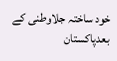خود ساختہ جلاوطنی کے بعدپاکستان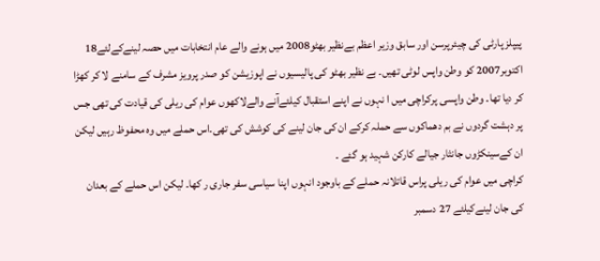پیپلز پارٹی کی چیئرپرسن اور سابق وزیر اعظم بےنظیر بھٹو2008 میں ہونے والے عام انتخابات میں حصہ لینےکےلئے18 اکتوبر2007 کو وطن واپس لوٹی تھیں۔ بے نظیر بھٹو کی پالیسیوں نے اپوزیشن کو صدر پرویز مشرف کے سامنے لا کر کھڑا کر دیا تھا۔ وطن واپسی پرکراچی میں ا نہوں نے اپنے استقبال کیلئےآنے والےلاکھوں عوام کی ریلی کی قیادت کی تھی جس پر دہشت گردوں نے بم دھماکوں سے حملہ کرکے ان کی جان لینے کی کوشش کی تھی۔اس حملے میں وہ محفوظ رہیں لیکن ان کےسینکڑوں جانثار جیالے کارکن شہید ہو گئے ۔
کراچی میں عوام کی ریلی پراس قاتلانہ حملے کے باوجود انہوں اپنا سیاسی سفر جاری ر کھا۔ لیکن اس حملے کے بعدان کی جان لینےکیلئے 27 دسمبر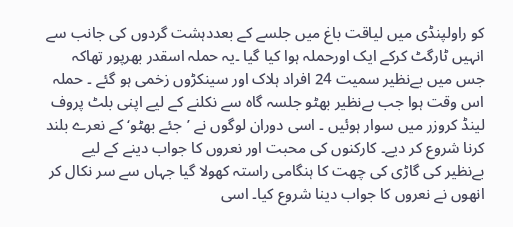کو راولپنڈی میں لیاقت باغ میں جلسے کے بعددہشت گردوں کی جانب سے انہیں ٹارگٹ کرکے ایک اورحملہ ہوا کیا گیا ۔یہ حملہ اسقدر بھرپور تھاکہ جس میں بےنظیر سمیت 24 افراد ہلاک اور سینکڑوں زخمی ہو گئے ۔ حملہ اس وقت ہوا جب بےنظیر بھٹو جلسہ گاہ سے نکلنے کے لیے اپنی بلٹ پروف لینڈ کروزر میں سوار ہوئیں ۔ اسی دوران لوگوں نے ’جئے بھٹو‘ کے نعرے بلند کرنا شروع کر دیے۔ کارکنوں کی محبت اور نعروں کا جواب دینے کے لیے بےنظیر کی گاڑی کی چھت کا ہنگامی راستہ کھولا گیا جہاں سے سر نکال کر انھوں نے نعروں کا جواب دینا شروع کیا۔ اسی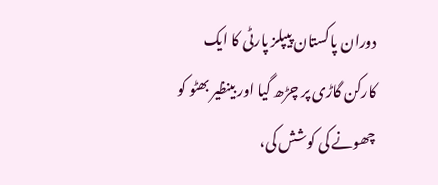دوران پاکستان پیپلز پارٹی کا ایک کارکن گاڑی پر چڑھ گیا اور بینظیر بھٹو کو چھونے کی کوشش کی،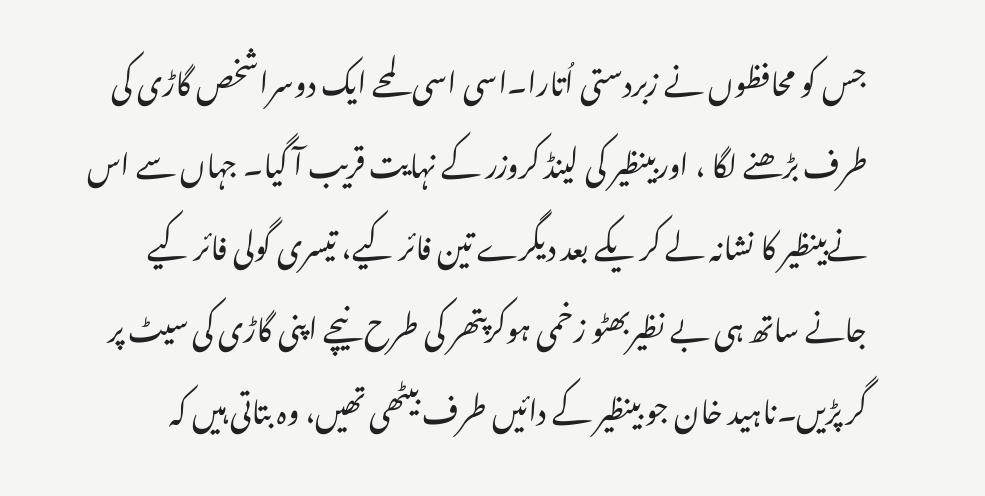جس کو محافظوں نے زبردستی اُتارا۔اسی اسی لمحے ایک دوسراشخص گاڑی کی طرف بڑھنے لگا ، اوربینظیر کی لینڈ کروزر کے نہایت قریب آ گیا۔ جہاں سے اس نےبینظیر کا نشانہ لے کر یکے بعد دیگرے تین فائر کیے، تیسری گولی فائر کیے جانے ساتھ ہی بے نظیربھٹو زخمی ہوکرپتھر کی طرح نیچے اپنی گاڑی کی سیٹ پر گر پڑیں۔ناہید خان جو بینظیر کے دائیں طرف بیٹھی تھیں، وہ بتاتی ہیں کہ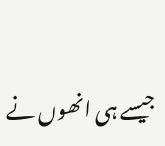جیسے ہی انھوں نے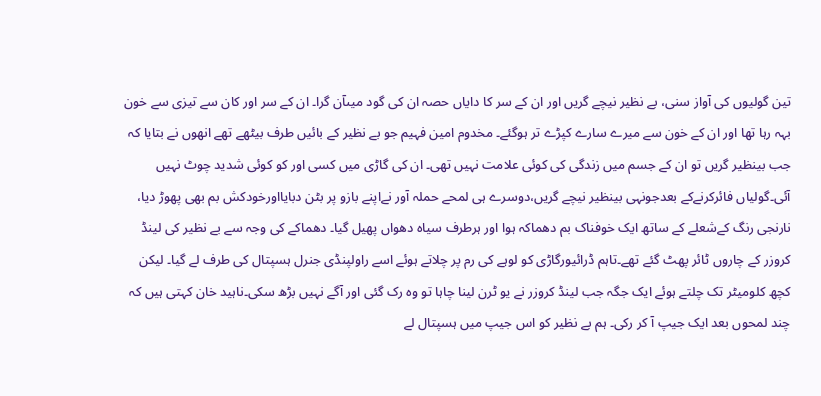تین گولیوں کی آواز سنی، بے نظیر نیچے گریں اور ان کے سر کا دایاں حصہ ان کی گود میںآن گرا۔ ان کے سر اور کان سے تیزی سے خون بہہ رہا تھا اور ان کے خون سے میرے سارے کپڑے تر ہوگئے۔ مخدوم امین فہیم جو بے نظیر کے بائیں طرف بیٹھے تھے انھوں نے بتایا کہ جب بینظیر گریں تو ان کے جسم میں زندگی کی کوئی علامت نہیں تھی۔ ان کی گاڑی میں کسی اور کو کوئی شدید چوٹ نہیں آئی۔گولیاں فائرکرنےکے بعدجونہی بینظیر نیچے گریں،دوسرے ہی لمحے حملہ آور نےاپنے بازو پر بٹن دبایااورخودکش بم بھی پھوڑ دیا، نارنجی رنگ کےشعلے کے ساتھ ایک خوفناک بم دھماکہ ہوا اور ہرطرف سیاہ دھواں پھیل گیا۔ دھماکے کی وجہ سے بے نظیر کی لینڈ کروزر کے چاروں ٹائر پھٹ گئے تھے۔تاہم ڈرائیورگاڑی کو لوہے کی رم پر چلاتے ہوئے اسے راولپنڈی جنرل ہسپتال کی طرف لے گیا۔ لیکن کچھ کلومیٹر تک چلتے ہوئے ایک جگہ جب لینڈ کروزر نے یو ٹرن لینا چاہا تو وہ رک گئی اور آگے نہیں بڑھ سکی۔ناہید خان کہتی ہیں کہ چند لمحوں بعد ایک جیپ آ کر رکی۔ ہم بے نظیر کو اس جیپ میں ہسپتال لے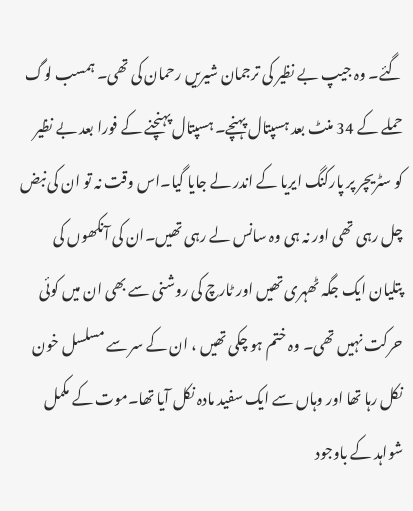گئے۔ وہ جیپ بے نظیر کی ترجمان شیریں رحمان کی تھی۔ ہمسب لوگ حملے کے 34 منٹ بعد ہسپتال پہنچے۔ ہسپتال پہنچنے کے فورا بعد بے نظیر کو سٹریچر پر پارکنگ ایریا کے اندر لے جایا گیا۔اس وقت نہ تو ان کی نبض چل رہی تھی اور نہ ہی وہ سانس لے رہی تھیں۔ان کی آنکھوں کی پتلیان ایک جگہ ٹھہری تھیں اور ٹارچ کی روشنی سے بھی ان میں کوئی حرکت نہیں تھی۔ وہ ختم ہو چکی تھیں ، ان کے سر سے مسلسل خون نکل رہا تھا اور وہاں سے ایک سفید مادہ نکل آیا تھا۔موت کے مکمل شواہد کے باوجود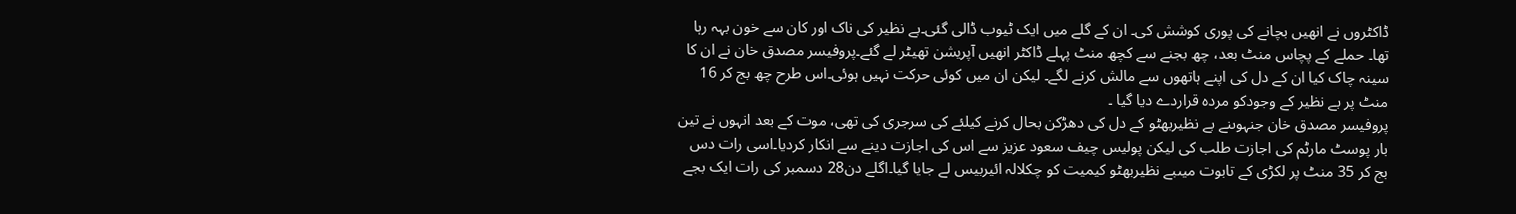ڈاکٹروں نے انھیں بچانے کی پوری کوشش کی۔ ان کے گلے میں ایک ٹیوب ڈالی گئی۔بے نظیر کی ناک اور کان سے خون بہہ رہا تھا۔ حملے کے پچاس منٹ بعد، چھ بجنے سے کچھ منٹ پہلے ڈاکٹر انھیں آپریشن تھیٹر لے گئے۔پروفیسر مصدق خان نے ان کا سینہ چاک کیا ان کے دل کی اپنے ہاتھوں سے مالش کرنے لگے۔ لیکن ان میں کوئی حرکت نہیں ہوئی۔اس طرح چھ بج کر 16 منٹ پر بے نظیر کے وجودکو مردہ قراردے دیا گیا ۔
پروفیسر مصدق خان جنہوںنے بے نظیربھٹو کے دل کی دھڑکن بحال کرنے کیلئے کی سرجری کی تھی، موت کے بعد انہوں نے تین بار پوسٹ مارٹم کی اجازت طلب کی لیکن پولیس چیف سعود عزیز سے اس کی اجازت دینے سے انکار کردیا۔اسی رات دس بج کر 35 منٹ پر لکڑی کے تابوت میںبے نظیربھٹو کیمیت کو چکلالہ ائیربیس لے جایا گیا۔اگلے دن28 دسمبر کی رات ایک بجے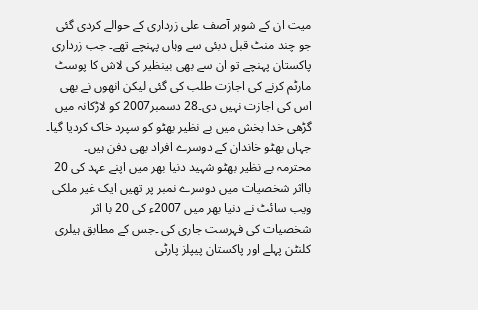میت ان کے شوہر آصف علی زرداری کے حوالے کردی گئی جو چند منٹ قبل دبئی سے وہاں پہنچے تھے۔ جب زرداری پاکستان پہنچے تو ان سے بھی بینظیر کی لاش کا پوسٹ مارٹم کرنے کی اجازت طلب کی گئی لیکن انھوں نے بھی اس کی اجازت نہیں دی۔28 دسمبر2007 کو لاڑکانہ میں گڑھی خدا بخش میں بے نظیر بھٹو کو سپرد خاک کردیا گیا۔ جہاں بھٹو خاندان کے دوسرے افراد بھی دفن ہیں۔
محترمہ بے نظیر بھٹو شہید دنیا بھر میں اپنے عہد کی 20 بااثر شخصیات میں دوسرے نمبر پر تھیں ایک غیر ملکی ویب سائٹ نے دنیا بھر میں 2007ء کی 20 با اثر شخصیات کی فہرست جاری کی ۔جس کے مطابق ہیلری کلنٹن پہلے اور پاکستان پیپلز پارٹی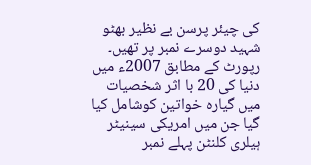کی چیئر پرسن بے نظیر بھٹو شہید دوسرے نمبر پر تھیں۔ رپورٹ کے مطابق 2007ء میں دنیا کی 20 با اثر شخصیات میں گیارہ خواتین کوشامل کیا گیا جن میں امریکی سینیٹر ہیلری کلنٹن پہلے نمبر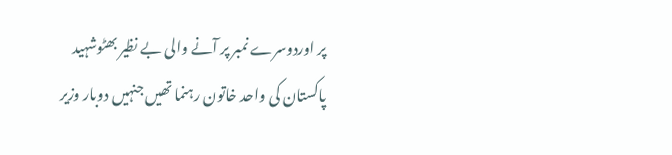پر اوردوسرے نمبر پر آنے والی بے نظیر بھٹوشہید پاکستان کی واحد خاتون رہنما تھیں جنہیں دوبار وزیر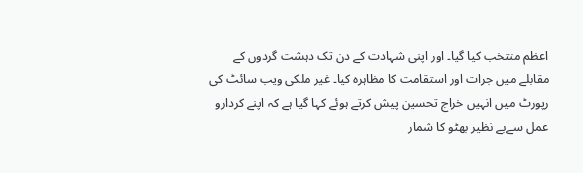اعظم منتخب کیا گیا۔ اور اپنی شہادت کے دن تک دہشت گردوں کے مقابلے میں جرات اور استقامت کا مظاہرہ کیا۔ غیر ملکی ویب سائٹ کی رپورٹ میں انہیں خراج تحسین پیش کرتے ہوئے کہا گیا ہے کہ اپنے کردارو عمل سےبے نظیر بھٹو کا شمار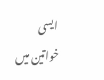ایسی خواتین میں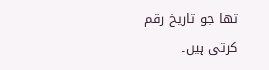تھا جو تاریخ رقم کرتی ہیں۔